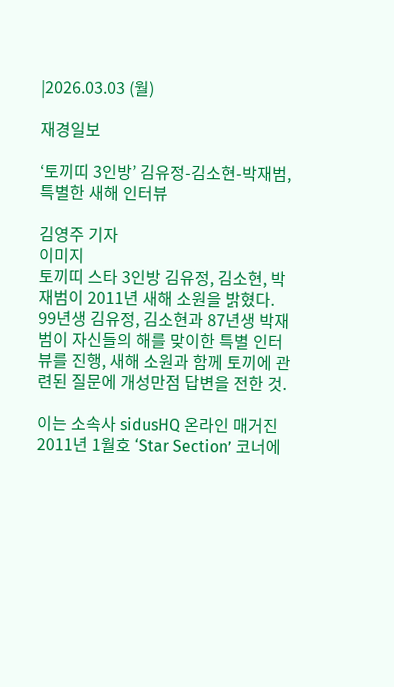|2026.03.03 (월)

재경일보

‘토끼띠 3인방’ 김유정-김소현-박재범, 특별한 새해 인터뷰

김영주 기자
이미지
토끼띠 스타 3인방 김유정, 김소현, 박재범이 2011년 새해 소원을 밝혔다. 99년생 김유정, 김소현과 87년생 박재범이 자신들의 해를 맞이한 특별 인터뷰를 진행, 새해 소원과 함께 토끼에 관련된 질문에 개성만점 답변을 전한 것.

이는 소속사 sidusHQ 온라인 매거진 2011년 1월호 ‘Star Section’ 코너에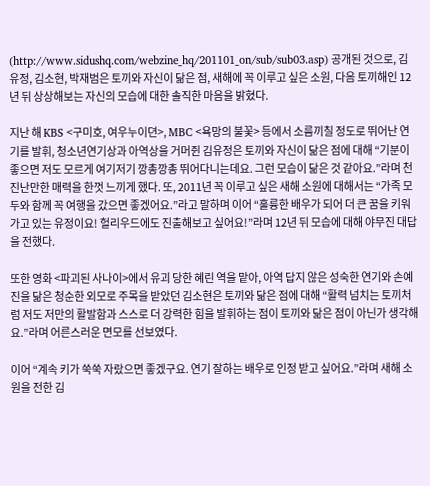(http://www.sidushq.com/webzine_hq/201101_on/sub/sub03.asp) 공개된 것으로, 김유정, 김소현, 박재범은 토끼와 자신이 닮은 점, 새해에 꼭 이루고 싶은 소원, 다음 토끼해인 12년 뒤 상상해보는 자신의 모습에 대한 솔직한 마음을 밝혔다.

지난 해 KBS <구미호, 여우누이뎐>, MBC <욕망의 불꽃> 등에서 소름끼칠 정도로 뛰어난 연기를 발휘, 청소년연기상과 아역상을 거머쥔 김유정은 토끼와 자신이 닮은 점에 대해 “기분이 좋으면 저도 모르게 여기저기 깡총깡총 뛰어다니는데요. 그런 모습이 닮은 것 같아요.”라며 천진난만한 매력을 한껏 느끼게 했다. 또, 2011년 꼭 이루고 싶은 새해 소원에 대해서는 “가족 모두와 함께 꼭 여행을 갔으면 좋겠어요.”라고 말하며 이어 “훌륭한 배우가 되어 더 큰 꿈을 키워가고 있는 유정이요! 헐리우드에도 진출해보고 싶어요!”라며 12년 뒤 모습에 대해 야무진 대답을 전했다.

또한 영화 <파괴된 사나이>에서 유괴 당한 혜린 역을 맡아, 아역 답지 않은 성숙한 연기와 손예진을 닮은 청순한 외모로 주목을 받았던 김소현은 토끼와 닮은 점에 대해 “활력 넘치는 토끼처럼 저도 저만의 활발함과 스스로 더 강력한 힘을 발휘하는 점이 토끼와 닮은 점이 아닌가 생각해요.”라며 어른스러운 면모를 선보였다.

이어 “계속 키가 쑥쑥 자랐으면 좋겠구요. 연기 잘하는 배우로 인정 받고 싶어요.”라며 새해 소원을 전한 김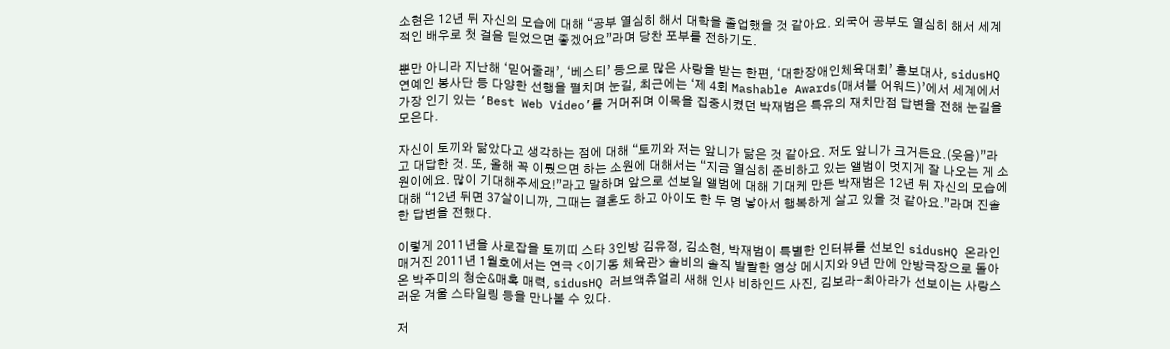소현은 12년 뒤 자신의 모습에 대해 “공부 열심히 해서 대학을 졸업했을 것 같아요. 외국어 공부도 열심히 해서 세계적인 배우로 첫 걸음 딛었으면 좋겠어요”라며 당찬 포부를 전하기도.

뿐만 아니라 지난해 ‘믿어줄래’, ‘베스티’ 등으로 많은 사랑을 받는 한편, ‘대한장애인체육대회’ 홍보대사, sidusHQ 연예인 봉사단 등 다양한 선행을 펼치며 눈길, 최근에는 ‘제 4회 Mashable Awards(매셔블 어워드)’에서 세계에서 가장 인기 있는 ‘Best Web Video’를 거머쥐며 이목을 집중시켰던 박재범은 특유의 재치만점 답변을 전해 눈길을 모은다.

자신이 토끼와 닮았다고 생각하는 점에 대해 “토끼와 저는 앞니가 닮은 것 같아요. 저도 앞니가 크거든요.(웃음)”라고 대답한 것. 또, 올해 꼭 이뤘으면 하는 소원에 대해서는 “지금 열심히 준비하고 있는 앨범이 멋지게 잘 나오는 게 소원이에요. 많이 기대해주세요!”라고 말하며 앞으로 선보일 앨범에 대해 기대케 만든 박재범은 12년 뒤 자신의 모습에 대해 “12년 뒤면 37살이니까, 그때는 결혼도 하고 아이도 한 두 명 낳아서 행복하게 살고 있을 것 같아요.”라며 진솔한 답변을 전했다.

이렇게 2011년을 사로잡을 토끼띠 스타 3인방 김유정, 김소현, 박재범이 특별한 인터뷰를 선보인 sidusHQ 온라인 매거진 2011년 1월호에서는 연극 <이기동 체육관> 솔비의 솔직 발랄한 영상 메시지와 9년 만에 안방극장으로 돌아온 박주미의 청순&매혹 매력, sidusHQ 러브액츄얼리 새해 인사 비하인드 사진, 김보라-최아라가 선보이는 사랑스러운 겨울 스타일링 등을 만나볼 수 있다.

저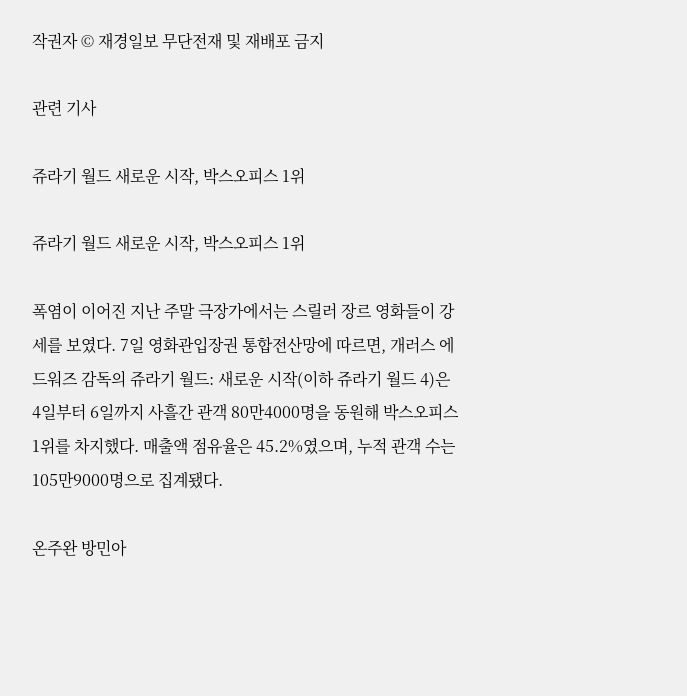작권자 © 재경일보 무단전재 및 재배포 금지

관련 기사

쥬라기 월드 새로운 시작, 박스오피스 1위

쥬라기 월드 새로운 시작, 박스오피스 1위

폭염이 이어진 지난 주말 극장가에서는 스릴러 장르 영화들이 강세를 보였다. 7일 영화관입장권 통합전산망에 따르면, 개러스 에드워즈 감독의 쥬라기 월드: 새로운 시작(이하 쥬라기 월드 4)은 4일부터 6일까지 사흘간 관객 80만4000명을 동원해 박스오피스 1위를 차지했다. 매출액 점유율은 45.2%였으며, 누적 관객 수는 105만9000명으로 집계됐다.

온주완 방민아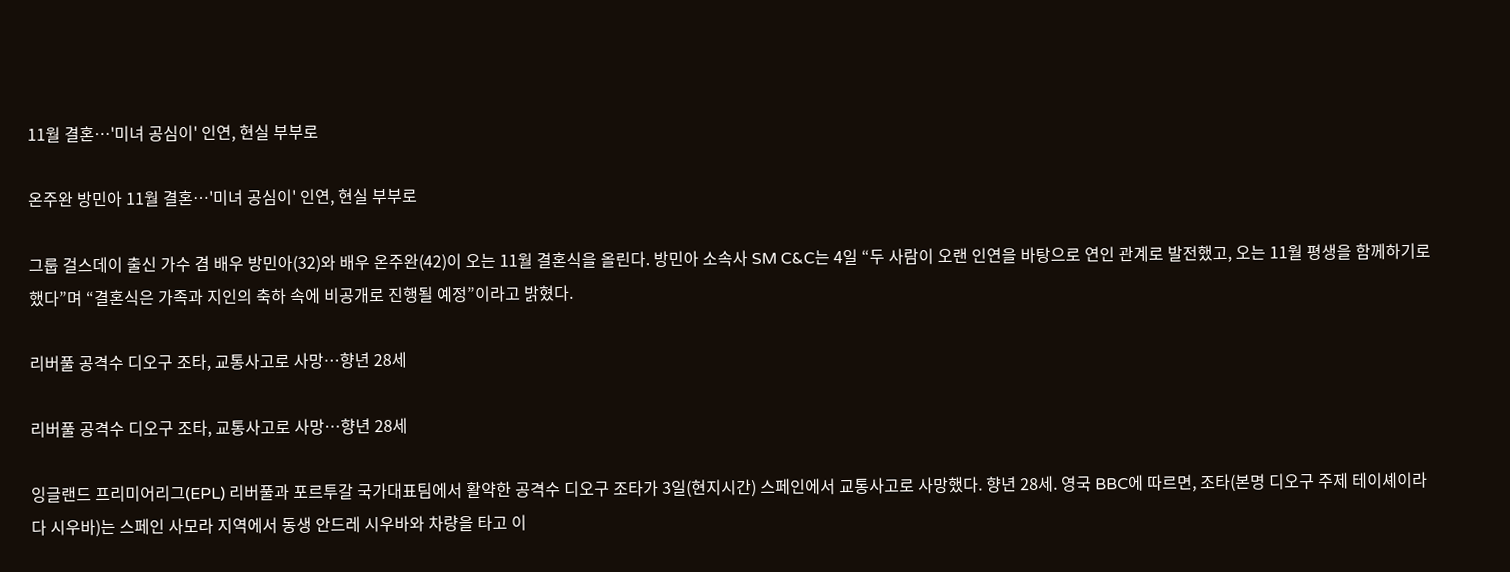11월 결혼…'미녀 공심이' 인연, 현실 부부로

온주완 방민아 11월 결혼…'미녀 공심이' 인연, 현실 부부로

그룹 걸스데이 출신 가수 겸 배우 방민아(32)와 배우 온주완(42)이 오는 11월 결혼식을 올린다. 방민아 소속사 SM C&C는 4일 “두 사람이 오랜 인연을 바탕으로 연인 관계로 발전했고, 오는 11월 평생을 함께하기로 했다”며 “결혼식은 가족과 지인의 축하 속에 비공개로 진행될 예정”이라고 밝혔다.

리버풀 공격수 디오구 조타, 교통사고로 사망…향년 28세

리버풀 공격수 디오구 조타, 교통사고로 사망…향년 28세

잉글랜드 프리미어리그(EPL) 리버풀과 포르투갈 국가대표팀에서 활약한 공격수 디오구 조타가 3일(현지시간) 스페인에서 교통사고로 사망했다. 향년 28세. 영국 BBC에 따르면, 조타(본명 디오구 주제 테이셰이라 다 시우바)는 스페인 사모라 지역에서 동생 안드레 시우바와 차량을 타고 이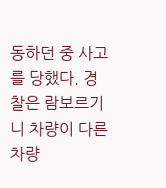동하던 중 사고를 당했다. 경찰은 람보르기니 차량이 다른 차량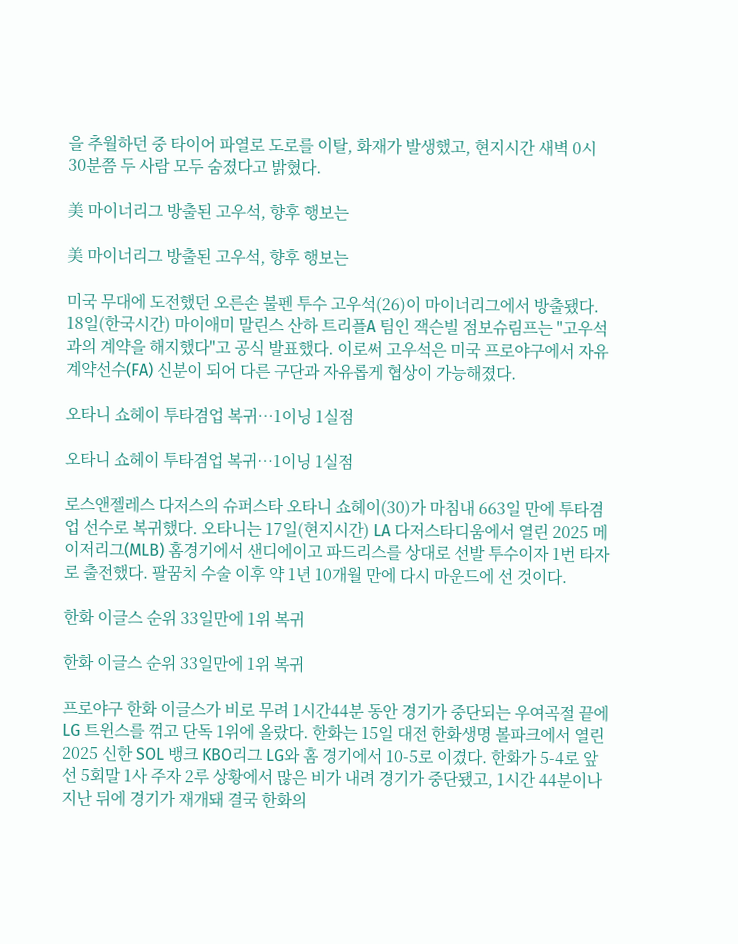을 추월하던 중 타이어 파열로 도로를 이탈, 화재가 발생했고, 현지시간 새벽 0시 30분쯤 두 사람 모두 숨졌다고 밝혔다.

美 마이너리그 방출된 고우석, 향후 행보는

美 마이너리그 방출된 고우석, 향후 행보는

미국 무대에 도전했던 오른손 불펜 투수 고우석(26)이 마이너리그에서 방출됐다. 18일(한국시간) 마이애미 말린스 산하 트리플A 팀인 잭슨빌 점보슈림프는 "고우석과의 계약을 해지했다"고 공식 발표했다. 이로써 고우석은 미국 프로야구에서 자유계약선수(FA) 신분이 되어 다른 구단과 자유롭게 협상이 가능해졌다.

오타니 쇼헤이 투타겸업 복귀…1이닝 1실점

오타니 쇼헤이 투타겸업 복귀…1이닝 1실점

로스앤젤레스 다저스의 슈퍼스타 오타니 쇼헤이(30)가 마침내 663일 만에 투타겸업 선수로 복귀했다. 오타니는 17일(현지시간) LA 다저스타디움에서 열린 2025 메이저리그(MLB) 홈경기에서 샌디에이고 파드리스를 상대로 선발 투수이자 1번 타자로 출전했다. 팔꿈치 수술 이후 약 1년 10개월 만에 다시 마운드에 선 것이다.

한화 이글스 순위 33일만에 1위 복귀

한화 이글스 순위 33일만에 1위 복귀

프로야구 한화 이글스가 비로 무려 1시간44분 동안 경기가 중단되는 우여곡절 끝에 LG 트윈스를 꺾고 단독 1위에 올랐다. 한화는 15일 대전 한화생명 볼파크에서 열린 2025 신한 SOL 뱅크 KBO리그 LG와 홈 경기에서 10-5로 이겼다. 한화가 5-4로 앞선 5회말 1사 주자 2루 상황에서 많은 비가 내려 경기가 중단됐고, 1시간 44분이나 지난 뒤에 경기가 재개돼 결국 한화의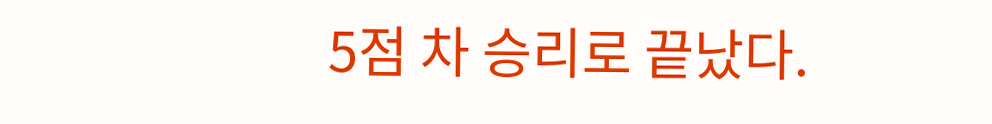5점 차 승리로 끝났다.